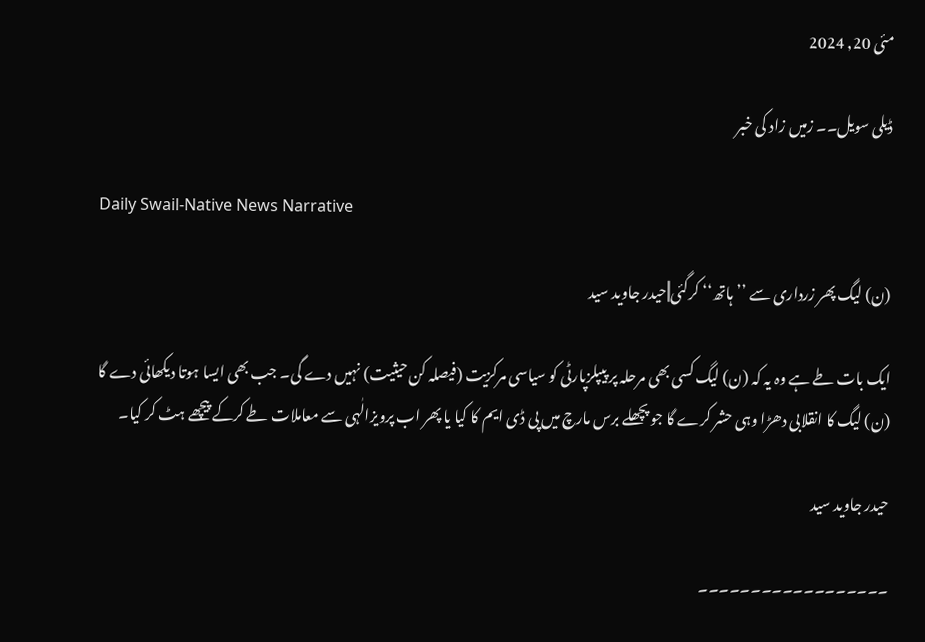مئی 20, 2024

ڈیلی سویل۔۔ زمیں زاد کی خبر

Daily Swail-Native News Narrative

(ن) لیگ پھر زرداری سے ’’ہاتھ‘‘ کرگئی||حیدر جاوید سید

ایک بات طے ہے وہ یہ کہ (ن) لیگ کسی بھی مرحلہ پر پیپلزپارٹی کو سیاسی مرکزیت (فیصلہ کن حیثیت) نہیں دے گی۔ جب بھی ایسا ہوتا دیکھائی دے گا (ن) لیگ کا انقلابی دھڑا وہی حشر کرے گا جو پچھلے برس مارچ میں پی ڈی ایم کا کیا یا پھر اب پرویزالٰہی سے معاملات طے کرکے پیچھے ہٹ کر کیا۔

حیدر جاوید سید

۔۔۔۔۔۔۔۔۔۔۔۔۔۔۔۔۔۔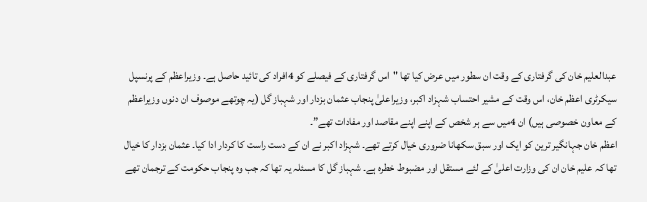عبدالعلیم خان کی گرفتاری کے وقت ان سطور میں عرض کیا تھا "اس گرفتاری کے فیصلے کو 4افراد کی تائید حاصل ہے۔ وزیراعظم کے پرنسپل سیکرٹری اعظم خان، اس وقت کے مشیر احتساب شہزاد اکبر، وزیراعلیٰ پنجاب عثمان بزدار اور شہباز گل (یہ چوتھے موصوف ان دنوں وزیراعظم کے معاون خصوصی ہیں) ان 4میں سے ہر شخص کے اپنے اپنے مقاصد اور مفادات تھے”۔
اعظم خان جہانگیر ترین کو ایک اور سبق سکھانا ضروری خیال کرتے تھے۔ شہزاد اکبر نے ان کے دست راست کا کردار ادا کیا۔ عثمان بزدار کا خیال تھا کہ علیم خان ان کی وزارت اعلیٰ کے لئے مستقل اور مضبوط خطرہ ہے۔ شہباز گل کا مسئلہ یہ تھا کہ جب وہ پنجاب حکومت کے ترجمان تھے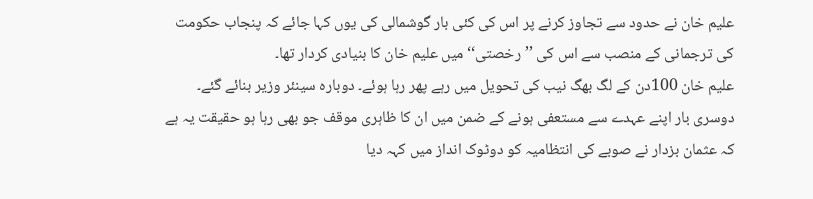علیم خان نے حدود سے تجاوز کرنے پر اس کی کئی بار گوشمالی کی یوں کہا جائے کہ پنجاب حکومت کی ترجمانی کے منصب سے اس کی ’’رخصتی‘‘ میں علیم خان کا بنیادی کردار تھا۔
علیم خان 100دن کے لگ بھگ نیب کی تحویل میں رہے پھر رہا ہوئے۔ دوبارہ سینئر وزیر بنائے گئے۔ دوسری بار اپنے عہدے سے مستعفی ہونے کے ضمن میں ان کا ظاہری موقف جو بھی رہا ہو حقیقت یہ ہے کہ عثمان بزدار نے صوبے کی انتظامیہ کو دوٹوک انداز میں کہہ دیا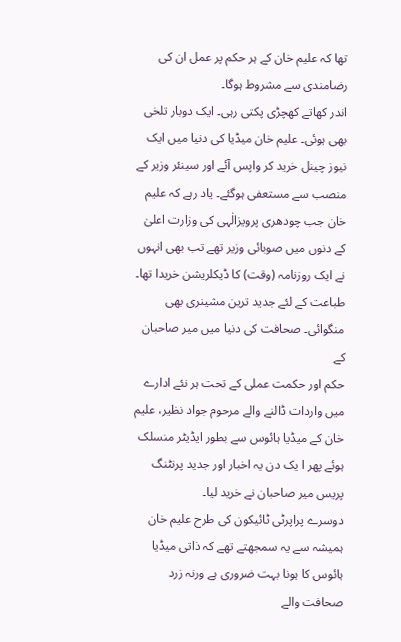تھا کہ علیم خان کے ہر حکم پر عمل ان کی رضامندی سے مشروط ہوگا۔
اندر کھاتے کھچڑی پکتی رہی۔ ایک دوبار تلخی بھی ہوئی۔ علیم خان میڈیا کی دنیا میں ایک نیوز چینل خرید کر واپس آئے اور سینئر وزیر کے منصب سے مستعفی ہوگئے۔ یاد رہے کہ علیم خان جب چودھری پرویزالٰہی کی وزارت اعلیٰ کے دنوں میں صوبائی وزیر تھے تب بھی انہوں نے ایک روزنامہ (وقت) کا ڈیکلریشن خریدا تھا۔ طباعت کے لئے جدید ترین مشینری بھی منگوائی۔ صحافت کی دنیا میں میر صاحبان کے
حکم اور حکمت عملی کے تحت ہر نئے ادارے میں واردات ڈالنے والے مرحوم جواد نظیر، علیم خان کے میڈیا ہائوس سے بطور ایڈیٹر منسلک ہوئے پھر ا یک دن یہ اخبار اور جدید پرنٹنگ پریس میر صاحبان نے خرید لیا۔
دوسرے پراپرٹی ٹائیکون کی طرح علیم خان ہمیشہ سے یہ سمجھتے تھے کہ ذاتی میڈیا ہائوس کا ہونا بہت ضروری ہے ورنہ زرد صحافت والے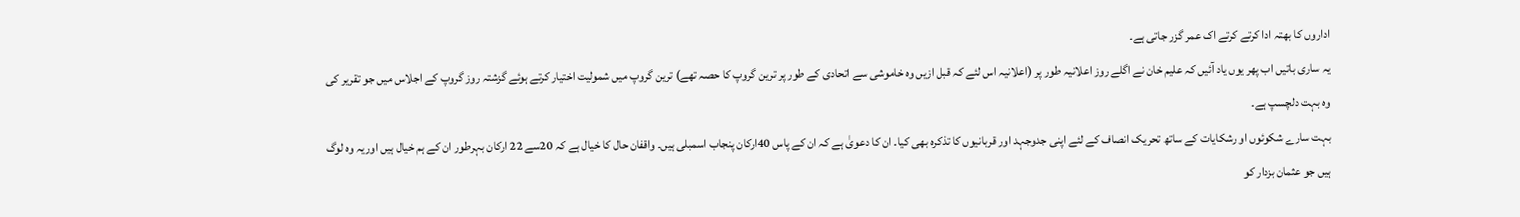اداروں کا بھتہ ادا کرتے کرتے اک عمر گزر جاتی ہے۔
یہ ساری باتیں اب پھر یوں یاد آئیں کہ علیم خان نے اگلے روز اعلانیہ طور پر (اعلانیہ اس لئے کہ قبل ازیں وہ خاموشی سے اتحادی کے طور پر ترین گروپ کا حصہ تھے) ترین گروپ میں شمولیت اختیار کرتے ہوئے گزشتہ روز گروپ کے اجلاس میں جو تقریر کی وہ بہت دلچسپ ہے۔
بہت سارے شکوئوں او رشکایات کے ساتھ تحریک انصاف کے لئے اپنی جدوجہد اور قربانیوں کا تذکرہ بھی کیا۔ ان کا دعویٰ ہے کہ ان کے پاس 40ارکان پنجاب اسمبلی ہیں۔ واقفان حال کا خیال ہے کہ 20سے 22 ارکان بہرطور ان کے ہم خیال ہیں اوریہ وہ لوگ ہیں جو عثمان بزدار کو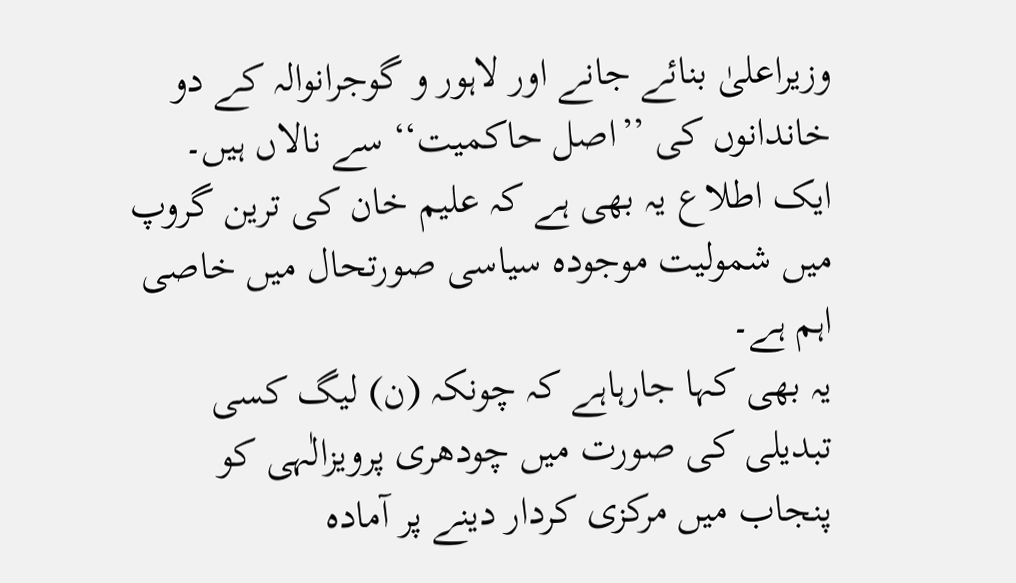وزیراعلیٰ بنائے جانے اور لاہور و گوجرانوالہ کے دو خاندانوں کی ’’اصل حاکمیت‘‘ سے نالاں ہیں۔
ایک اطلاع یہ بھی ہے کہ علیم خان کی ترین گروپ میں شمولیت موجودہ سیاسی صورتحال میں خاصی اہم ہے۔
یہ بھی کہا جارہاہے کہ چونکہ (ن) لیگ کسی تبدیلی کی صورت میں چودھری پرویزالٰہی کو پنجاب میں مرکزی کردار دینے پر آمادہ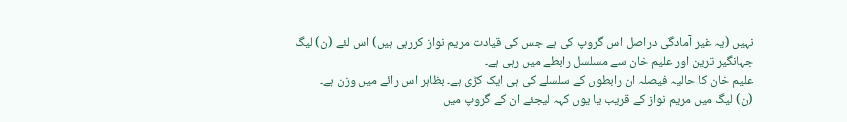نہیں (یہ غیر آمادگی دراصل اس گروپ کی ہے جس کی قیادت مریم نواز کررہی ہیں) اس لئے (ن) لیگ جہانگیر ترین اور علیم خان سے مسلسل رابطے میں رہی ہے۔
علیم خان کا حالیہ فیصلہ ان رابطوں کے سلسلے کی ہی ایک کڑی ہے۔ بظاہر اس رائے میں وزن ہے۔
(ن) لیگ میں مریم نواز کے قریب یا یوں کہہ لیجئے ان کے گروپ میں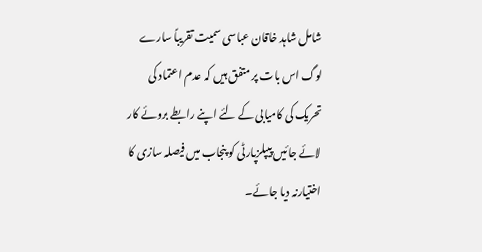شامل شاہد خاقان عباسی سمیت تقریباً سارے لوگ اس بات پر متفق ہیں کہ عدم اعتماد کی تحریک کی کامیابی کے لئے اپنے رابطے بروئے کار لائے جائیں پیپلزپارٹی کو پنجاب میں فیصلہ سازی کا اختیارنہ دیا جائے۔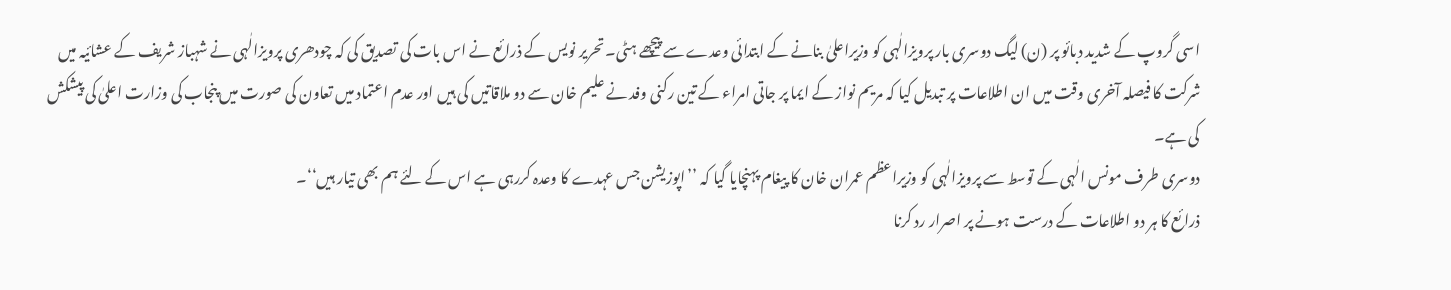اسی گروپ کے شدید دبائو پر (ن) لیگ دوسری بار پرویزالٰہی کو وزیراعلیٰ بنانے کے ابتدائی وعدے سے پیچھے ہٹی۔ تحریر نویس کے ذرائع نے اس بات کی تصدیق کی کہ چودھری پرویزالٰہی نے شہباز شریف کے عشائیہ میں شرکت کا فیصلہ آخری وقت میں ان اطلاعات پر تبدیل کیا کہ مریم نواز کے ایما پر جاتی امراء کے تین رکنی وفد نے علیم خان سے دو ملاقاتیں کی ہیں اور عدم اعتماد میں تعاون کی صورت میں پنجاب کی وزارت اعلیٰ کی پیشکش کی ہے۔
دوسری طرف مونس الٰہی کے توسط سے پرویزالٰہی کو وزیراعظم عمران خان کا پیغام پہنچایا گیا کہ ’’اپوزیشن جس عہدے کا وعدہ کررہی ہے اس کے لئے ہم بھی تیار ہیں‘‘۔
ذرائع کا ہر دو اطلاعات کے درست ہونے پر اصرار رد کرنا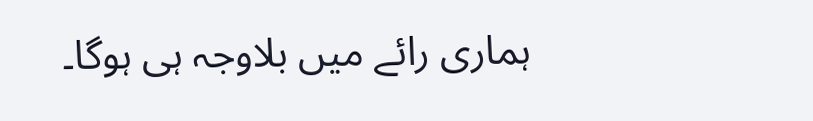ہماری رائے میں بلاوجہ ہی ہوگا۔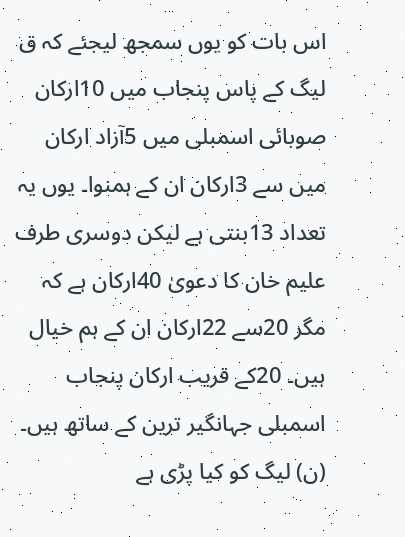اس بات کو یوں سمجھ لیجئے کہ ق لیگ کے پاس پنجاب میں 10ارکان صوبائی اسمبلی میں 5آزاد ارکان میں سے 3ارکان ان کے ہمنوا۔ یوں یہ تعداد 13بنتی ہے لیکن دوسری طرف علیم خان کا دعویٰ 40ارکان ہے کہ مگر 20سے 22ارکان ان کے ہم خیال ہیں۔ 20کے قریب ارکان پنجاب اسمبلی جہانگیر ترین کے ساتھ ہیں۔ (ن) لیگ کو کیا پڑی ہے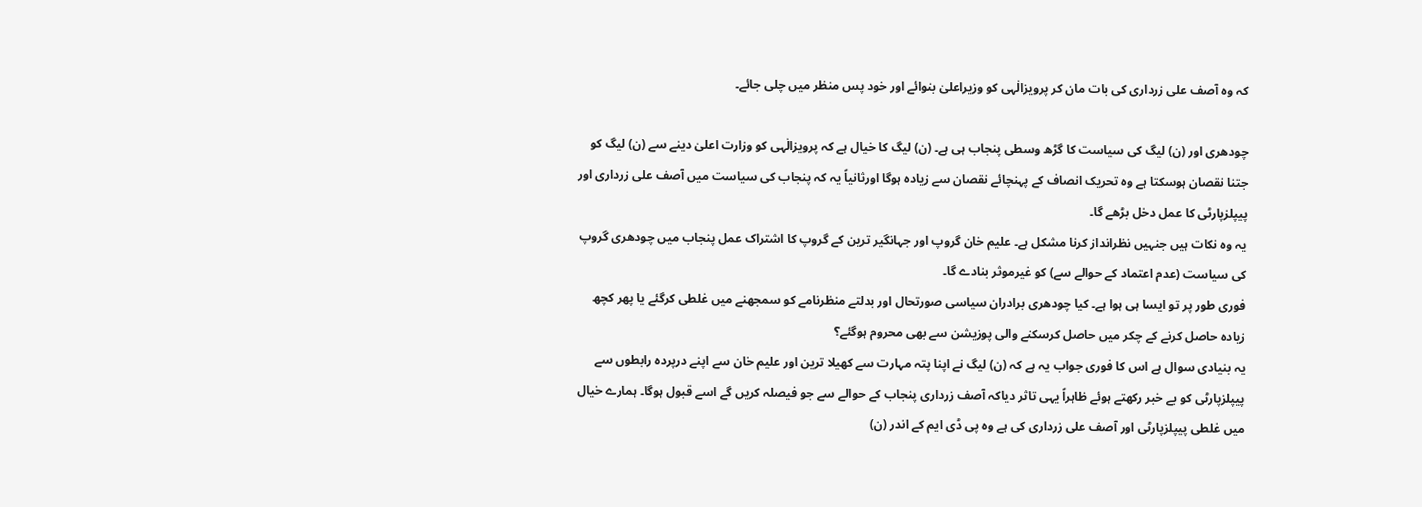کہ وہ آصف علی زرداری کی بات مان کر پرویزالٰہی کو وزیراعلیٰ بنوائے اور خود پس منظر میں چلی جائے۔

چودھری اور (ن) لیگ کی سیاست کا گڑھ وسطی پنجاب ہی ہے۔ (ن) لیگ کا خیال ہے کہ پرویزالٰہی کو وزارت اعلیٰ دینے سے (ن) لیگ کو جتنا نقصان ہوسکتا ہے وہ تحریک انصاف کے پہنچائے نقصان سے زیادہ ہوگا اورثانیاً یہ کہ پنجاب کی سیاست میں آصف علی زرداری اور پیپلزپارٹی کا عمل دخل بڑھے گا۔
یہ وہ نکات ہیں جنہیں نظرانداز کرنا مشکل ہے۔ علیم خان گروپ اور جہانگیر ترین کے گروپ کا اشتراک عمل پنجاب میں چودھری گروپ کی سیاست (عدم اعتماد کے حوالے سے) کو غیرموثر بنادے گا۔
فوری طور پر تو ایسا ہی ہوا ہے۔ کیا چودھری برادران سیاسی صورتحال اور بدلتے منظرنامے کو سمجھنے میں غلطی کرگئے یا پھر کچھ زیادہ حاصل کرنے کے چکر میں حاصل کرسکنے والی پوزیشن سے بھی محروم ہوگئے؟
یہ بنیادی سوال ہے اس کا فوری جواب یہ ہے کہ (ن) لیگ نے اپنا پتہ مہارت سے کھیلا ترین اور علیم خان سے اپنے درپردہ رابطوں سے پیپلزپارٹی کو بے خبر رکھتے ہوئے ظاہراً یہی تاثر دیاکہ آصف زرداری پنجاب کے حوالے سے جو فیصلہ کریں گے اسے قبول ہوگا۔ ہمارے خیال میں غلطی پیپلزپارٹی اور آصف علی زرداری کی ہے وہ پی ڈی ایم کے اندر (ن)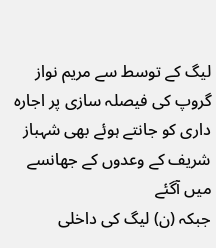لیگ کے توسط سے مریم نواز گروپ کی فیصلہ سازی پر اجارہ داری کو جانتے ہوئے بھی شہباز شریف کے وعدوں کے جھانسے میں آگئے
جبکہ (ن) لیگ کی داخلی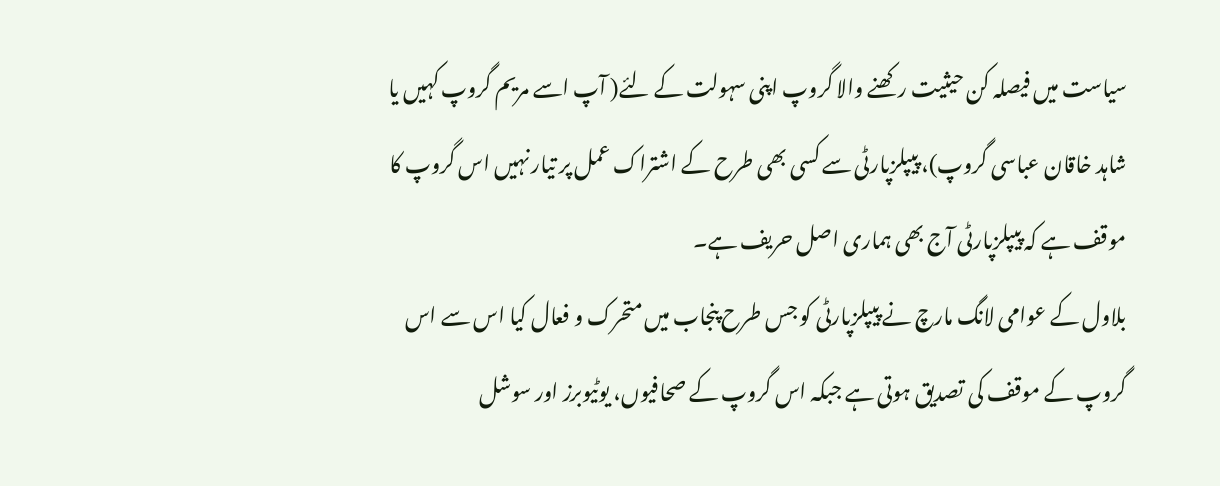سیاست میں فیصلہ کن حیثیت رکھنے والا گروپ اپنی سہولت کے لئے( آپ اسے مریم گروپ کہیں یا شاہد خاقان عباسی گروپ)، پیپلزپارٹی سے کسی بھی طرح کے اشتراک عمل پر تیار نہیں اس گروپ کا موقف ہے کہ پیپلزپارٹی آج بھی ہماری اصل حریف ہے۔
بلاول کے عوامی لانگ مارچ نے پیپلزپارٹی کو جس طرح پنجاب میں متحرک و فعال کیا اس سے اس گروپ کے موقف کی تصدیق ہوتی ہے جبکہ اس گروپ کے صحافیوں، یوٹیوبرز اور سوشل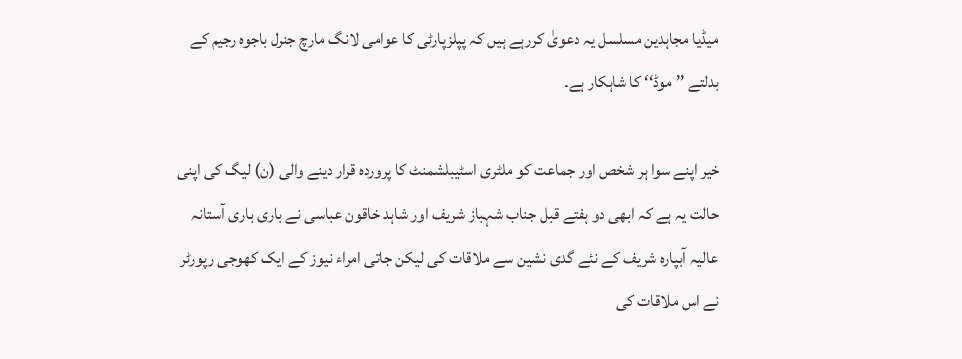میڈیا مجاہدین مسلسل یہ دعویٰ کررہے ہیں کہ پپلزپارٹی کا عوامی لانگ مارچ جنرل باجوہ رجیم کے بدلتے ’’موڈ‘‘ کا شاہکار ہے۔

خیر اپنے سوا ہر شخص اور جماعت کو ملٹری اسٹیبلشمنٹ کا پروردہ قرار دینے والی (ن) لیگ کی اپنی حالت یہ ہے کہ ابھی دو ہفتے قبل جناب شہباز شریف اور شاہد خاقون عباسی نے باری باری آستانہ عالیہ آبپارہ شریف کے نئے گدی نشین سے ملاقات کی لیکن جاتی امراء نیوز کے ایک کھوجی رپورٹر نے اس ملاقات کی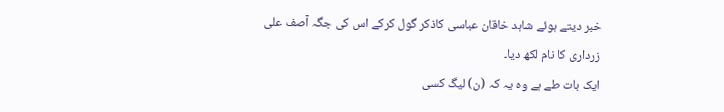خبر دیتے ہوئے شاہد خاقان عباسی کاذکر گول کرکے اس کی جگہ آصف علی زرداری کا نام لکھ دیا۔
ایک بات طے ہے وہ یہ کہ (ن) لیگ کسی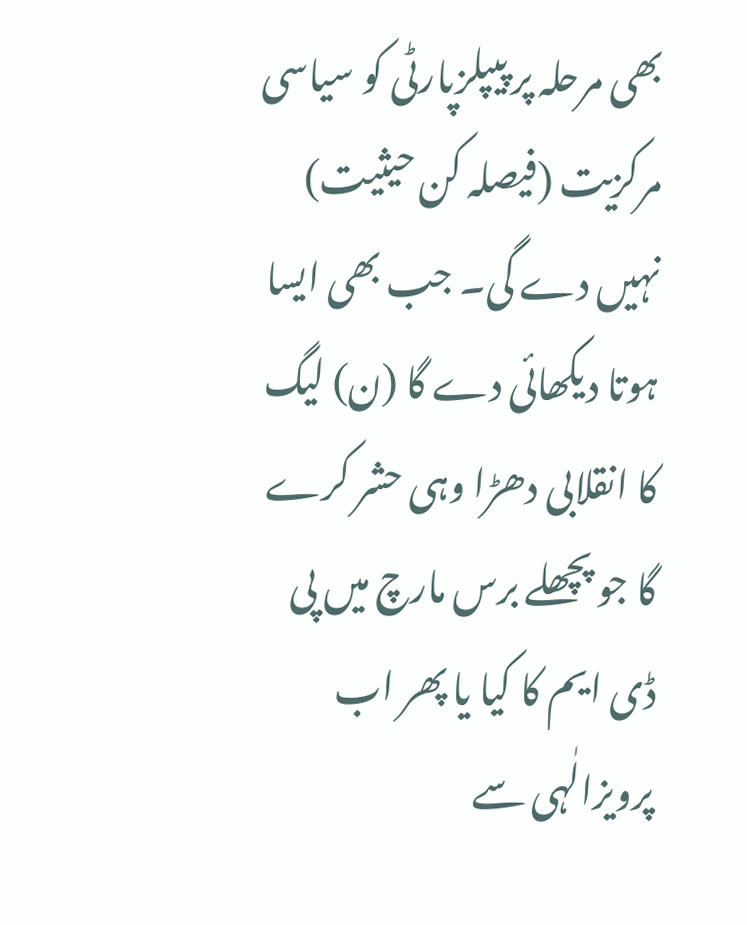بھی مرحلہ پر پیپلزپارٹی کو سیاسی مرکزیت (فیصلہ کن حیثیت) نہیں دے گی۔ جب بھی ایسا ہوتا دیکھائی دے گا (ن) لیگ کا انقلابی دھڑا وہی حشر کرے گا جو پچھلے برس مارچ میں پی ڈی ایم کا کیا یا پھر اب پرویزالٰہی سے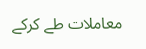معاملات طے کرکے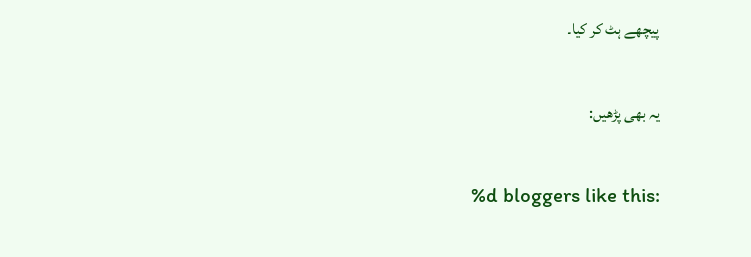پیچھے ہٹ کر کیا۔

یہ بھی پڑھیں:

%d bloggers like this: